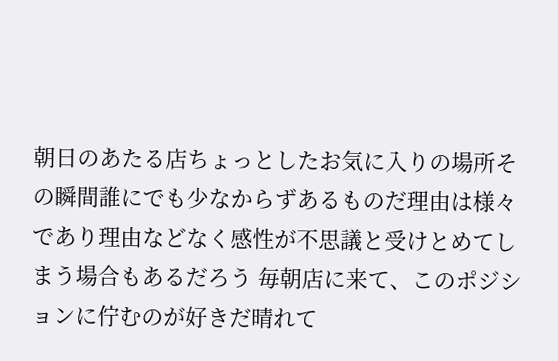朝日のあたる店ちょっとしたお気に入りの場所その瞬間誰にでも少なからずあるものだ理由は様々であり理由などなく感性が不思議と受けとめてしまう場合もあるだろう 毎朝店に来て、このポジションに佇むのが好きだ晴れて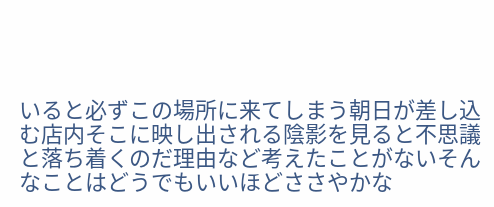いると必ずこの場所に来てしまう朝日が差し込む店内そこに映し出される陰影を見ると不思議と落ち着くのだ理由など考えたことがないそんなことはどうでもいいほどささやかな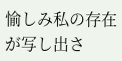愉しみ私の存在が写し出さ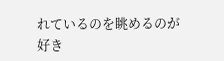れているのを眺めるのが好き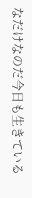なだけなのだ今日も生きている